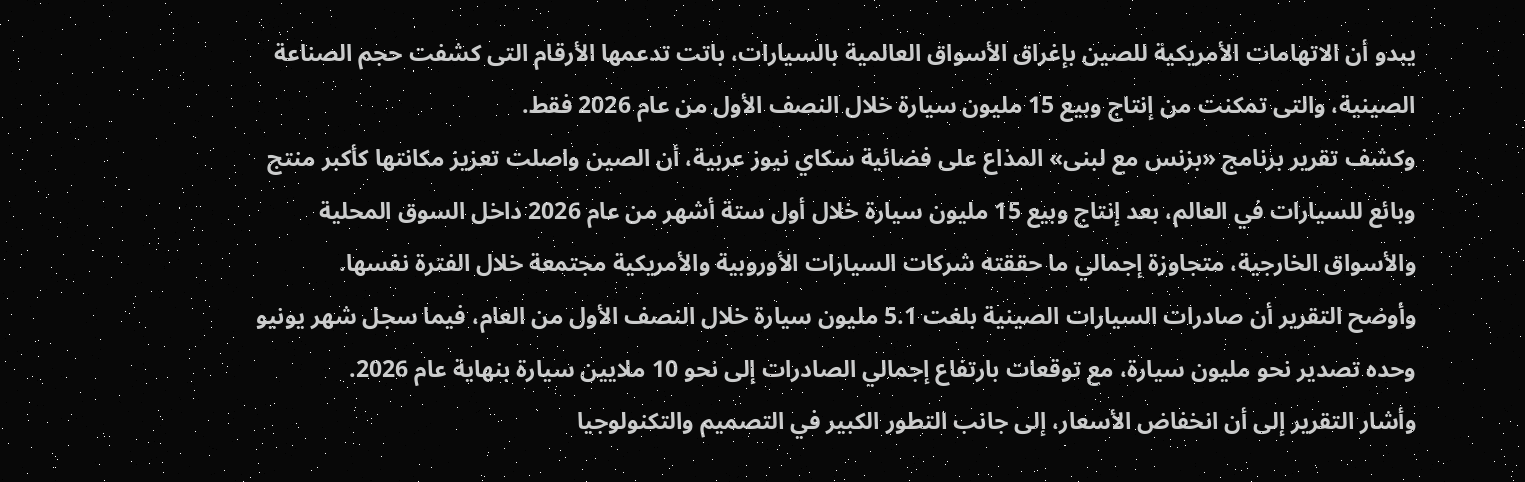يبدو أن الاتهامات الأمريكية للصين بإغراق الأسواق العالمية بالسيارات، باتت تدعمها الأرقام التى كشفت حجم الصناعة الصينية، والتى تمكنت من إنتاج وبيع 15 مليون سيارة خلال النصف الأول من عام 2026 فقط.
وكشف تقرير برنامج «بزنس مع لبنى» المذاع على فضائية سكاي نيوز عربية، أن الصين واصلت تعزيز مكانتها كأكبر منتج وبائع للسيارات في العالم، بعد إنتاج وبيع 15 مليون سيارة خلال أول ستة أشهر من عام 2026 داخل السوق المحلية والأسواق الخارجية، متجاوزة إجمالي ما حققته شركات السيارات الأوروبية والأمريكية مجتمعة خلال الفترة نفسها.
وأوضح التقرير أن صادرات السيارات الصينية بلغت 5.1 مليون سيارة خلال النصف الأول من العام، فيما سجل شهر يونيو وحده تصدير نحو مليون سيارة، مع توقعات بارتفاع إجمالي الصادرات إلى نحو 10 ملايين سيارة بنهاية عام 2026.
وأشار التقرير إلى أن انخفاض الأسعار، إلى جانب التطور الكبير في التصميم والتكنولوجيا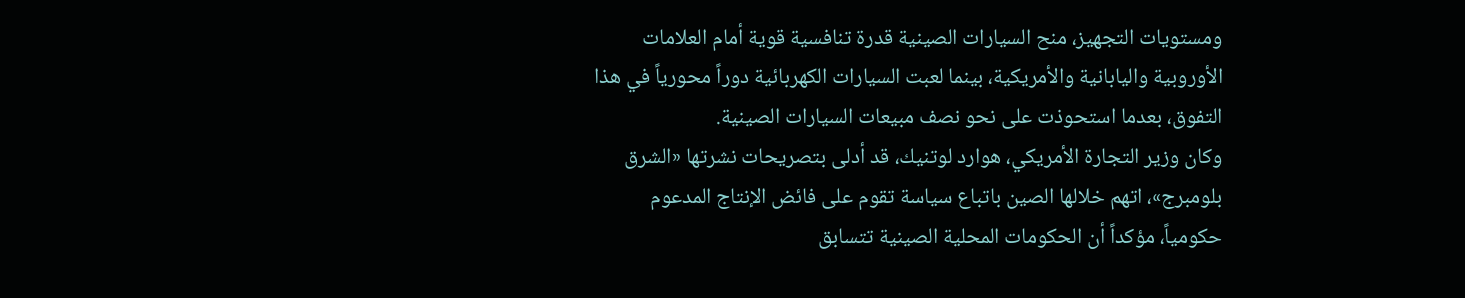ومستويات التجهيز، منح السيارات الصينية قدرة تنافسية قوية أمام العلامات الأوروبية واليابانية والأمريكية، بينما لعبت السيارات الكهربائية دوراً محورياً في هذا التفوق، بعدما استحوذت على نحو نصف مبيعات السيارات الصينية.
وكان وزير التجارة الأمريكي، هوارد لوتنيك، قد أدلى بتصريحات نشرتها «الشرق بلومبرج»، اتهم خلالها الصين باتباع سياسة تقوم على فائض الإنتاج المدعوم حكومياً، مؤكداً أن الحكومات المحلية الصينية تتسابق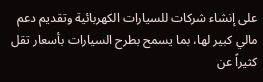على إنشاء شركات للسيارات الكهربائية وتقديم دعم مالي كبير لها، بما يسمح بطرح السيارات بأسعار تقل كثيراً عن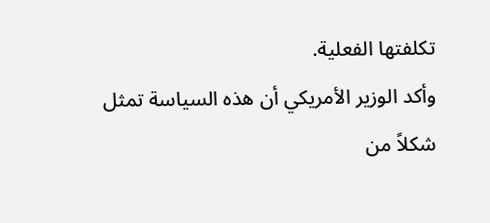تكلفتها الفعلية.
وأكد الوزير الأمريكي أن هذه السياسة تمثل شكلاً من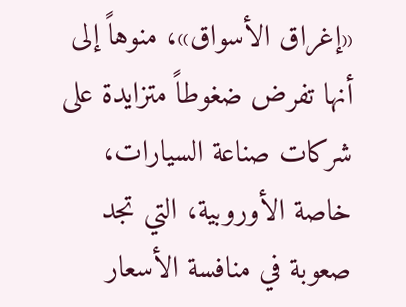«إغراق الأسواق»، منوهاً إلى أنها تفرض ضغوطاً متزايدة على شركات صناعة السيارات، خاصة الأوروبية، التي تجد صعوبة في منافسة الأسعار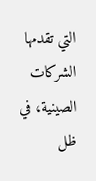التي تقدمها الشركات الصينية، في ظل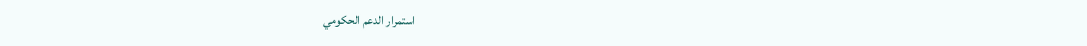استمرار الدعم الحكومي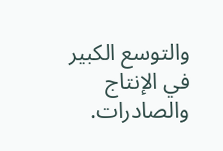والتوسع الكبير في الإنتاج والصادرات.